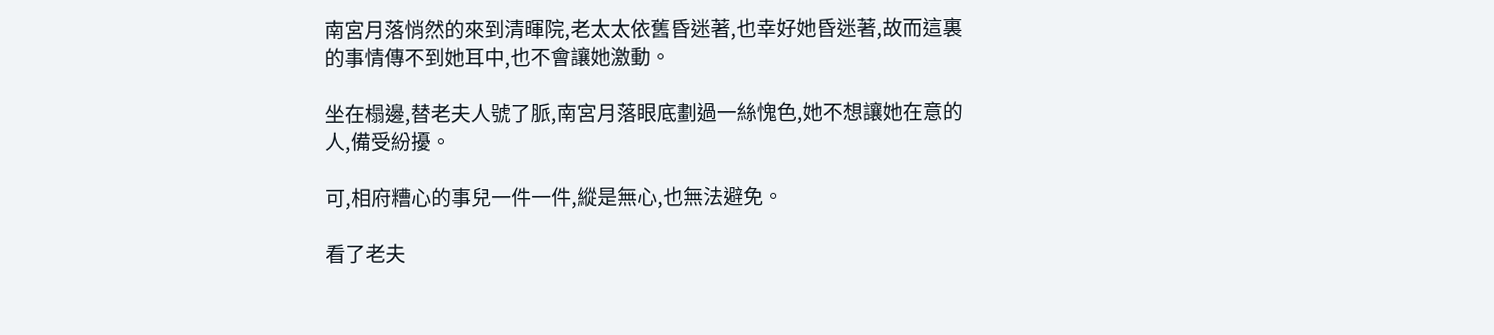南宮月落悄然的來到清暉院,老太太依舊昏迷著,也幸好她昏迷著,故而這裏的事情傳不到她耳中,也不會讓她激動。

坐在榻邊,替老夫人號了脈,南宮月落眼底劃過一絲愧色,她不想讓她在意的人,備受紛擾。

可,相府糟心的事兒一件一件,縱是無心,也無法避免。

看了老夫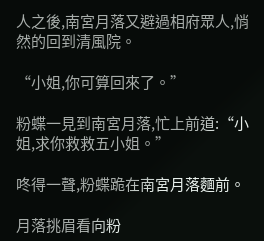人之後,南宮月落又避過相府眾人,悄然的回到清風院。

“小姐,你可算回來了。”

粉蝶一見到南宮月落,忙上前道:“小姐,求你救救五小姐。”

咚得一聲,粉蝶跪在南宮月落麵前。

月落挑眉看向粉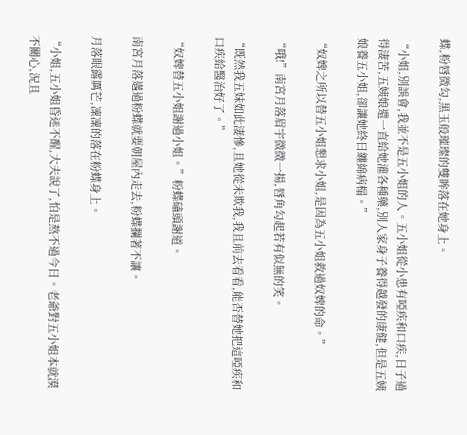蝶,粉唇微勾,黑玉般璀璨的雙眸落在她身上。

“小姐,別誤會,我並不是五小姐的人。五小姐從小患有啞疾和口疾,日子過得淒苦,五姨娘還一直給她灌各種藥,別人家身子養得越發的康健,但是五姨娘養五小姐,卻讓她終日纏綿病榻。”

“奴婢之所以替五小姐懇求小姐,是因為五小姐救過奴婢的命。”

“哦!”南宮月落眉宇微微一揚,唇角勾起若有似無的笑。

“既然我五妹如此淒慘,且她從未欺我,我且前去看看,能否替她把這啞疾和口疾給醫治好了。”

“奴婢替五小姐謝過小姐。”粉蝶磕頭謝道。

南宮月落邁過粉蝶就要朝屋內走去,粉蝶攔著不讓。

月落眼露厲芒,凜凜的落在粉蝶身上。

“小姐,五小姐昏迷不醒,大夫說了,怕是熬不過今日。老爺對五小姐本就漠不關心,況且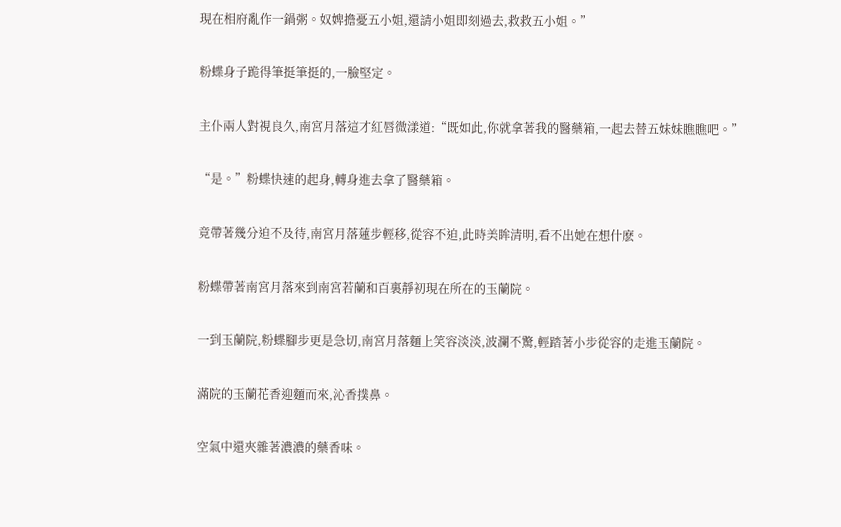現在相府亂作一鍋粥。奴婢擔憂五小姐,還請小姐即刻過去,救救五小姐。”

粉蝶身子跪得筆挺筆挺的,一臉堅定。

主仆兩人對視良久,南宮月落這才紅唇微漾道:“既如此,你就拿著我的醫藥箱,一起去替五妹妹瞧瞧吧。”

“是。”粉蝶快速的起身,轉身進去拿了醫藥箱。

竟帶著幾分迫不及待,南宮月落蓮步輕移,從容不迫,此時美眸清明,看不出她在想什麽。

粉蝶帶著南宮月落來到南宮若蘭和百裏靜初現在所在的玉蘭院。

一到玉蘭院,粉蝶腳步更是急切,南宮月落麵上笑容淡淡,波瀾不驚,輕踏著小步從容的走進玉蘭院。

滿院的玉蘭花香迎麵而來,沁香撲鼻。

空氣中還夾雜著濃濃的藥香味。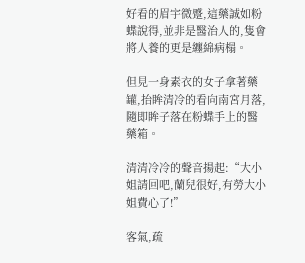好看的眉宇微蹙,這藥誠如粉蝶說得,並非是醫治人的,隻會將人養的更是纏綿病榻。

但見一身素衣的女子拿著藥罐,抬眸清冷的看向南宮月落,隨即眸子落在粉蝶手上的醫藥箱。

清清冷冷的聲音揚起:“大小姐請回吧,蘭兒很好,有勞大小姐費心了!”

客氣,疏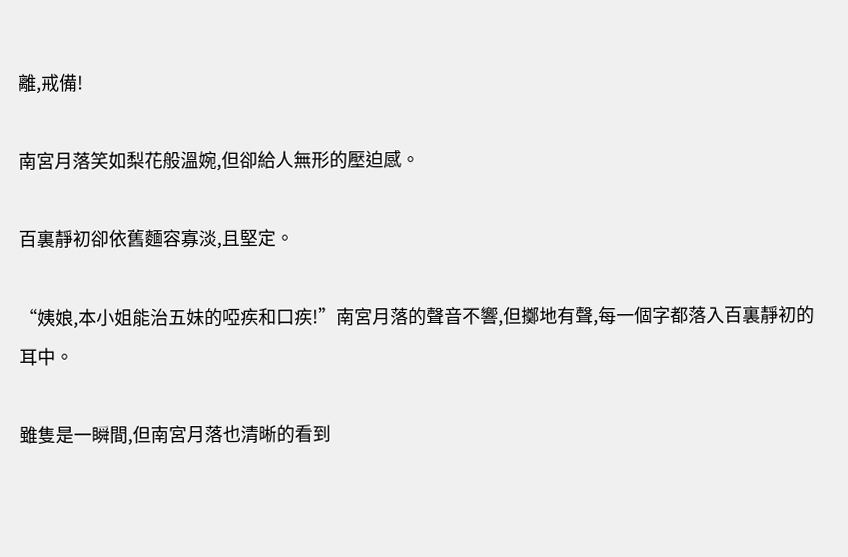離,戒備!

南宮月落笑如梨花般溫婉,但卻給人無形的壓迫感。

百裏靜初卻依舊麵容寡淡,且堅定。

“姨娘,本小姐能治五妹的啞疾和口疾!”南宮月落的聲音不響,但擲地有聲,每一個字都落入百裏靜初的耳中。

雖隻是一瞬間,但南宮月落也清晰的看到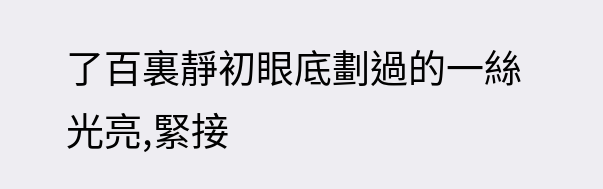了百裏靜初眼底劃過的一絲光亮,緊接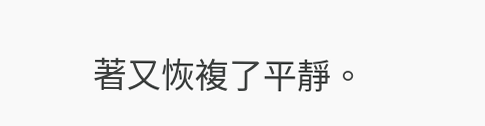著又恢複了平靜。